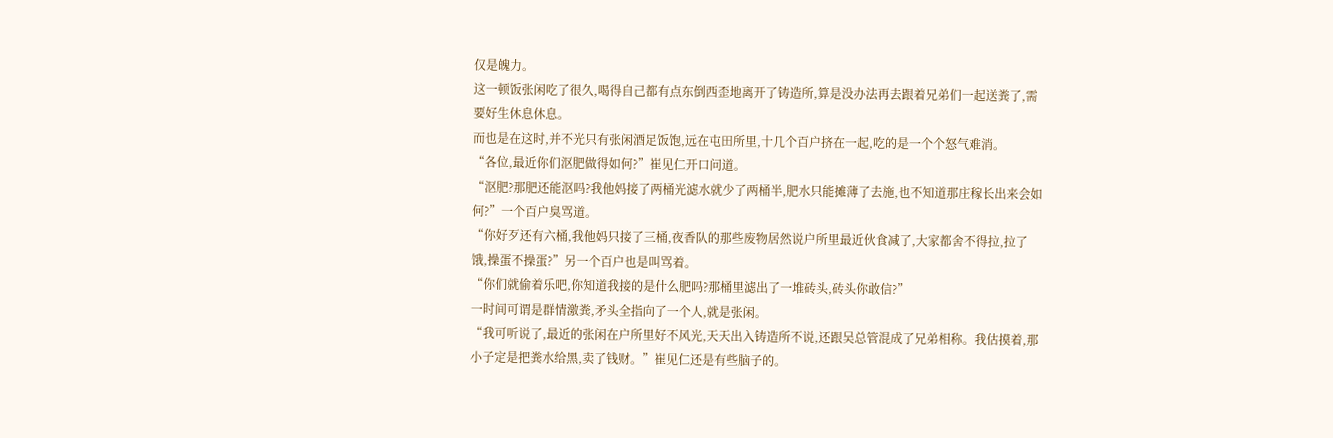仅是魄力。
这一顿饭张闲吃了很久,喝得自己都有点东倒西歪地离开了铸造所,算是没办法再去跟着兄弟们一起送粪了,需要好生休息休息。
而也是在这时,并不光只有张闲酒足饭饱,远在屯田所里,十几个百户挤在一起,吃的是一个个怒气难消。
“各位,最近你们沤肥做得如何?”崔见仁开口问道。
“沤肥?那肥还能沤吗?我他妈接了两桶光滤水就少了两桶半,肥水只能摊薄了去施,也不知道那庄稼长出来会如何?”一个百户臭骂道。
“你好歹还有六桶,我他妈只接了三桶,夜香队的那些废物居然说户所里最近伙食减了,大家都舍不得拉,拉了饿,操蛋不操蛋?”另一个百户也是叫骂着。
“你们就偷着乐吧,你知道我接的是什么肥吗?那桶里滤出了一堆砖头,砖头你敢信?”
一时间可谓是群情激粪,矛头全指向了一个人,就是张闲。
“我可听说了,最近的张闲在户所里好不风光,天天出入铸造所不说,还跟吴总管混成了兄弟相称。我估摸着,那小子定是把粪水给黑,卖了钱财。”崔见仁还是有些脑子的。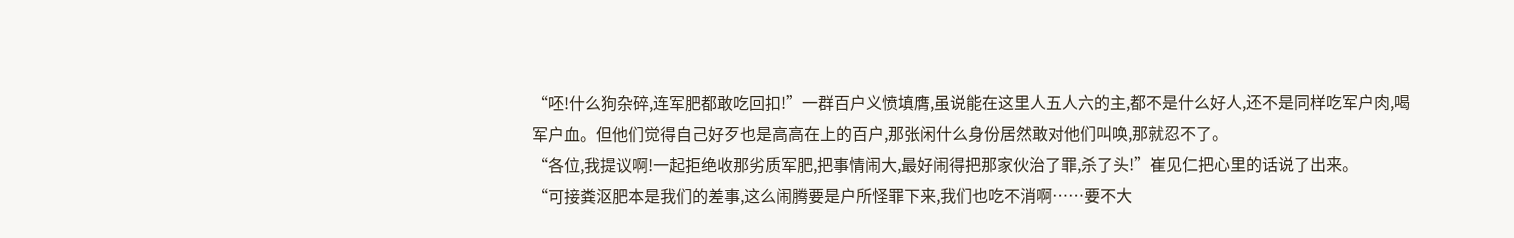“呸!什么狗杂碎,连军肥都敢吃回扣!”一群百户义愤填膺,虽说能在这里人五人六的主,都不是什么好人,还不是同样吃军户肉,喝军户血。但他们觉得自己好歹也是高高在上的百户,那张闲什么身份居然敢对他们叫唤,那就忍不了。
“各位,我提议啊!一起拒绝收那劣质军肥,把事情闹大,最好闹得把那家伙治了罪,杀了头!”崔见仁把心里的话说了出来。
“可接粪沤肥本是我们的差事,这么闹腾要是户所怪罪下来,我们也吃不消啊……要不大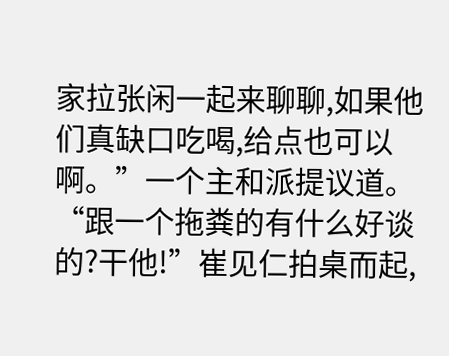家拉张闲一起来聊聊,如果他们真缺口吃喝,给点也可以啊。”一个主和派提议道。
“跟一个拖粪的有什么好谈的?干他!”崔见仁拍桌而起,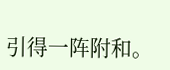引得一阵附和。